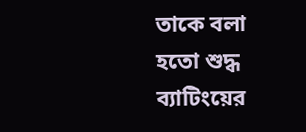তাকে বলা হতো শুদ্ধ ব্যাটিংয়ের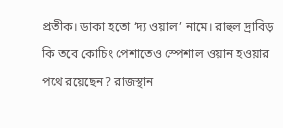প্রতীক। ডাকা হতো ‘দ্য ওয়াল’ নামে। রাহুল দ্রাবিড় কি তবে কোচিং পেশাতেও স্পেশাল ওয়ান হওয়ার পথে রয়েছেন? রাজস্থান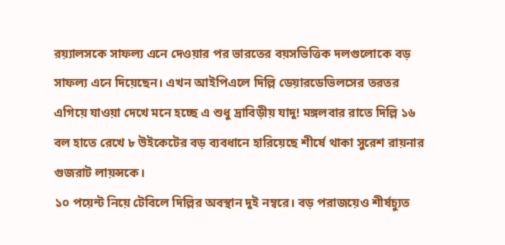রয়্যালসকে সাফল্য এনে দেওয়ার পর ভারতের বয়সভিত্তিক দলগুলোকে বড় সাফল্য এনে দিয়েছেন। এখন আইপিএলে দিল্লি ডেয়ারডেভিলসের তরতর এগিয়ে যাওয়া দেখে মনে হচ্ছে এ শুধু দ্রাবিড়ীয় যাদু! মঙ্গলবার রাতে দিল্লি ১৬ বল হাতে রেখে ৮ উইকেটের বড় ব্যবধানে হারিয়েছে শীর্ষে থাকা সুরেশ রায়নার গুজরাট লায়ন্সকে।
১০ পয়েন্ট নিয়ে টেবিলে দিল্লির অবস্থান দুই নম্বরে। বড় পরাজয়েও শীর্ষচ্যুত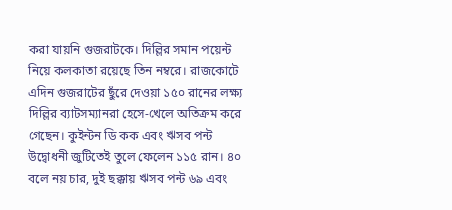করা যায়নি গুজরাটকে। দিল্লির সমান পয়েন্ট নিয়ে কলকাতা রয়েছে তিন নম্বরে। রাজকোটে এদিন গুজরাটের ছুঁরে দেওয়া ১৫০ রানের লক্ষ্য দিল্লির ব্যাটসম্যানরা হেসে-খেলে অতিক্রম করে গেছেন। কুইন্টন ডি কক এবং ঋসব পন্ট উদ্বোধনী জুটিতেই তুলে ফেলেন ১১৫ রান। ৪০ বলে নয় চার, দুই ছক্কায় ঋসব পন্ট ৬৯ এবং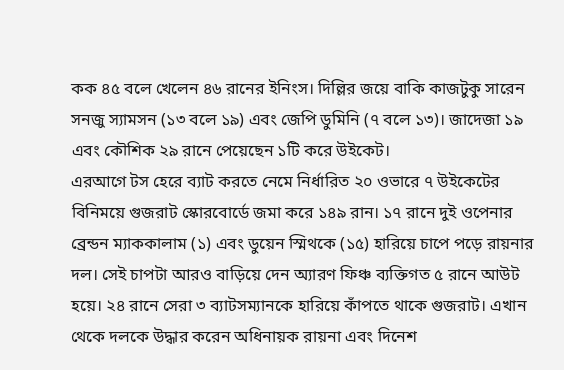কক ৪৫ বলে খেলেন ৪৬ রানের ইনিংস। দিল্লির জয়ে বাকি কাজটুকু সারেন সনজু স্যামসন (১৩ বলে ১৯) এবং জেপি ডুমিনি (৭ বলে ১৩)। জাদেজা ১৯ এবং কৌশিক ২৯ রানে পেয়েছেন ১টি করে উইকেট।
এরআগে টস হেরে ব্যাট করতে নেমে নির্ধারিত ২০ ওভারে ৭ উইকেটের বিনিময়ে গুজরাট স্কোরবোর্ডে জমা করে ১৪৯ রান। ১৭ রানে দুই ওপেনার ব্রেন্ডন ম্যাককালাম (১) এবং ডুয়েন স্মিথকে (১৫) হারিয়ে চাপে পড়ে রায়নার দল। সেই চাপটা আরও বাড়িয়ে দেন অ্যারণ ফিঞ্চ ব্যক্তিগত ৫ রানে আউট হয়ে। ২৪ রানে সেরা ৩ ব্যাটসম্যানকে হারিয়ে কাঁপতে থাকে গুজরাট। এখান থেকে দলকে উদ্ধার করেন অধিনায়ক রায়না এবং দিনেশ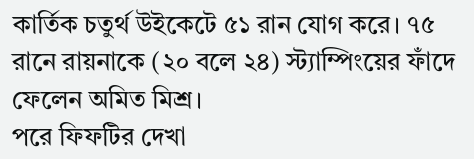কার্তিক চতুর্থ উইকেটে ৫১ রান যোগ করে। ৭৫ রানে রায়নাকে (২০ বলে ২৪) স্ট্যাম্পিংয়ের ফাঁদে ফেলেন অমিত মিশ্র।
পরে ফিফটির দেখা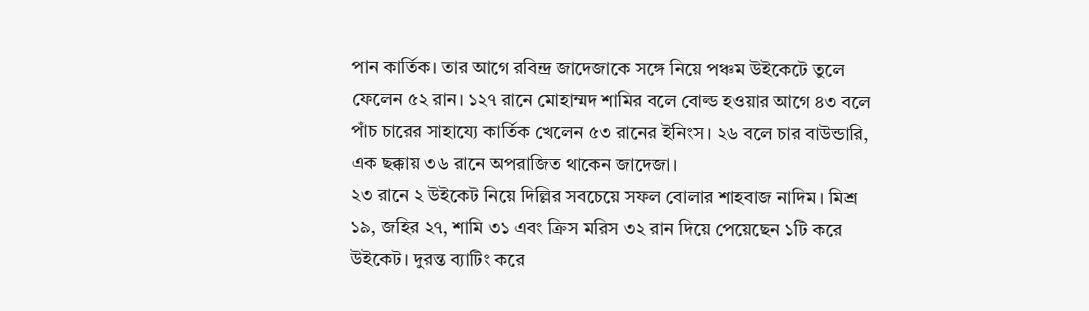পান কার্তিক। তার আগে রবিন্দ্র জাদেজাকে সঙ্গে নিয়ে পঞ্চম উইকেটে তুলে ফেলেন ৫২ রান। ১২৭ রানে মোহাম্মদ শামির বলে বোল্ড হওয়ার আগে ৪৩ বলে পাঁচ চারের সাহায্যে কার্তিক খেলেন ৫৩ রানের ইনিংস। ২৬ বলে চার বাউন্ডারি, এক ছক্কায় ৩৬ রানে অপরাজিত থাকেন জাদেজা।
২৩ রানে ২ উইকেট নিয়ে দিল্লির সবচেয়ে সফল বোলার শাহবাজ নাদিম। মিশ্র ১৯, জহির ২৭, শামি ৩১ এবং ক্রিস মরিস ৩২ রান দিয়ে পেয়েছেন ১টি করে উইকেট। দুরন্ত ব্যাটিং করে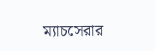ম্যাচসেরার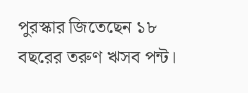পুরস্কার জিতেছেন ১৮ বছরের তরুণ ঋসব পন্ট।